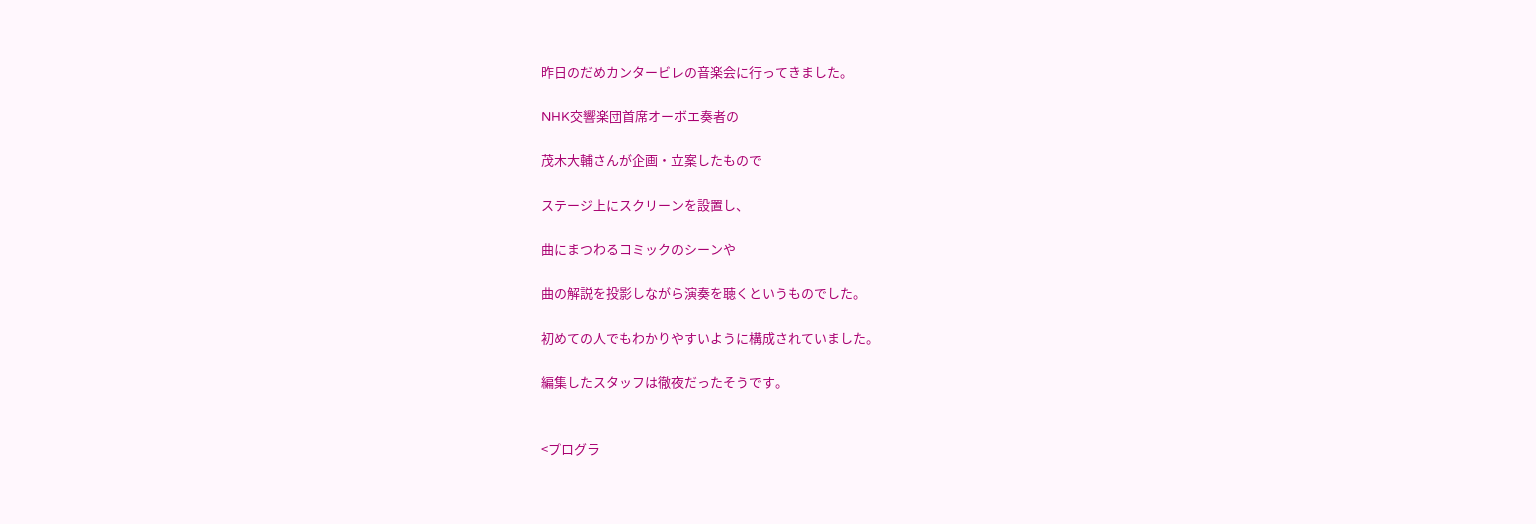昨日のだめカンタービレの音楽会に行ってきました。

NHK交響楽団首席オーボエ奏者の

茂木大輔さんが企画・立案したもので

ステージ上にスクリーンを設置し、

曲にまつわるコミックのシーンや

曲の解説を投影しながら演奏を聴くというものでした。

初めての人でもわかりやすいように構成されていました。

編集したスタッフは徹夜だったそうです。


<プログラ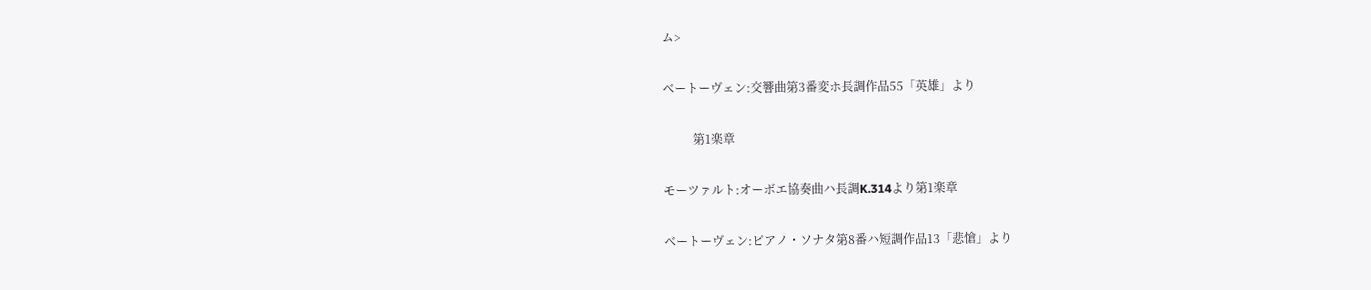ム>

ベートーヴェン:交響曲第3番変ホ長調作品55「英雄」より

          第1楽章

モーツァルト:オーボエ協奏曲ハ長調K.314より第1楽章

ベートーヴェン:ピアノ・ソナタ第8番ハ短調作品13「悲愴」より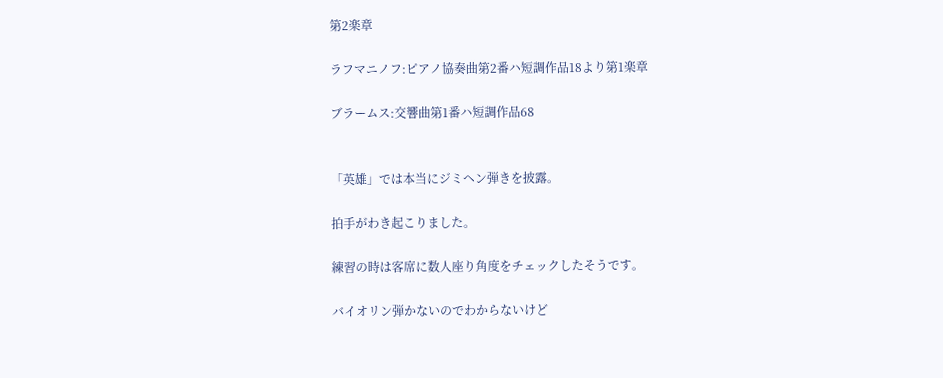第2楽章

ラフマニノフ:ピアノ協奏曲第2番ハ短調作品18より第1楽章

ブラームス:交響曲第1番ハ短調作品68


「英雄」では本当にジミヘン弾きを披露。

拍手がわき起こりました。

練習の時は客席に数人座り角度をチェックしたそうです。

バイオリン弾かないのでわからないけど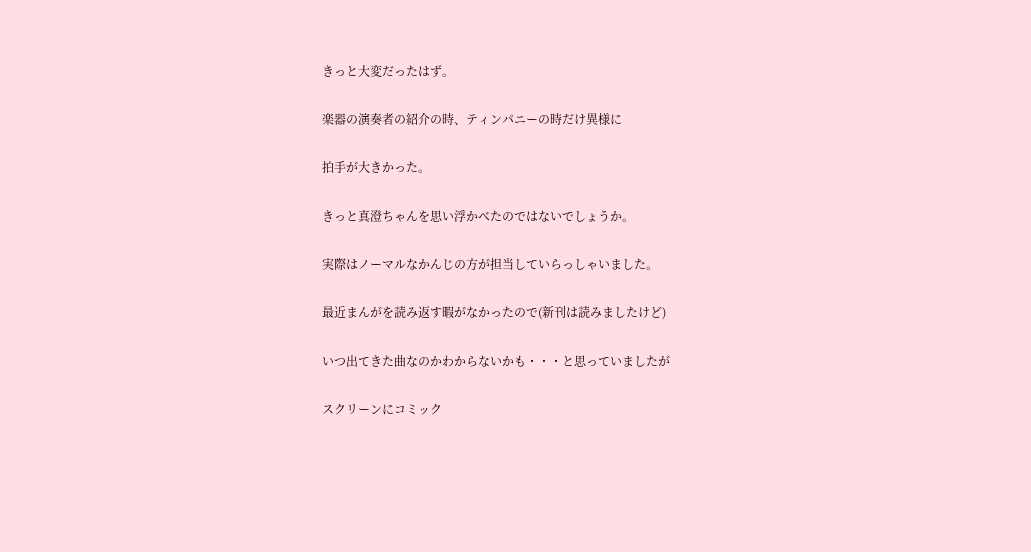きっと大変だったはず。

楽器の演奏者の紹介の時、ティンパニーの時だけ異様に

拍手が大きかった。

きっと真澄ちゃんを思い浮かべたのではないでしょうか。

実際はノーマルなかんじの方が担当していらっしゃいました。

最近まんがを読み返す暇がなかったので(新刊は読みましたけど)

いつ出てきた曲なのかわからないかも・・・と思っていましたが

スクリーンにコミック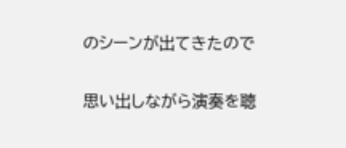のシーンが出てきたので

思い出しながら演奏を聴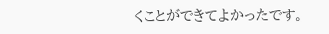くことができてよかったです。